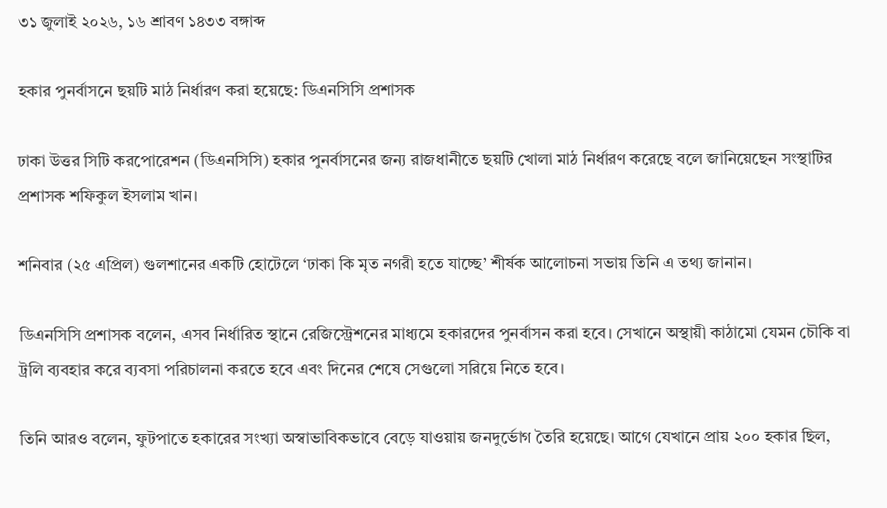৩১ জুলাই ২০২৬, ১৬ শ্রাবণ ১৪৩৩ বঙ্গাব্দ

হকার পুনর্বাসনে ছয়টি মাঠ নির্ধারণ করা হয়েছে: ডিএনসিসি প্রশাসক

ঢাকা উত্তর সিটি করপোরেশন (ডিএনসিসি) হকার পুনর্বাসনের জন্য রাজধানীতে ছয়টি খোলা মাঠ নির্ধারণ করেছে বলে জানিয়েছেন সংস্থাটির প্রশাসক শফিকুল ইসলাম খান।

শনিবার (২৫ এপ্রিল) গুলশানের একটি হোটেলে ‘ঢাকা কি মৃত নগরী হতে যাচ্ছে’ শীর্ষক আলোচনা সভায় তিনি এ তথ্য জানান।

ডিএনসিসি প্রশাসক বলেন, এসব নির্ধারিত স্থানে রেজিস্ট্রেশনের মাধ্যমে হকারদের পুনর্বাসন করা হবে। সেখানে অস্থায়ী কাঠামো যেমন চৌকি বা ট্রলি ব্যবহার করে ব্যবসা পরিচালনা করতে হবে এবং দিনের শেষে সেগুলো সরিয়ে নিতে হবে।

তিনি আরও বলেন, ফুটপাতে হকারের সংখ্যা অস্বাভাবিকভাবে বেড়ে যাওয়ায় জনদুর্ভোগ তৈরি হয়েছে। আগে যেখানে প্রায় ২০০ হকার ছিল,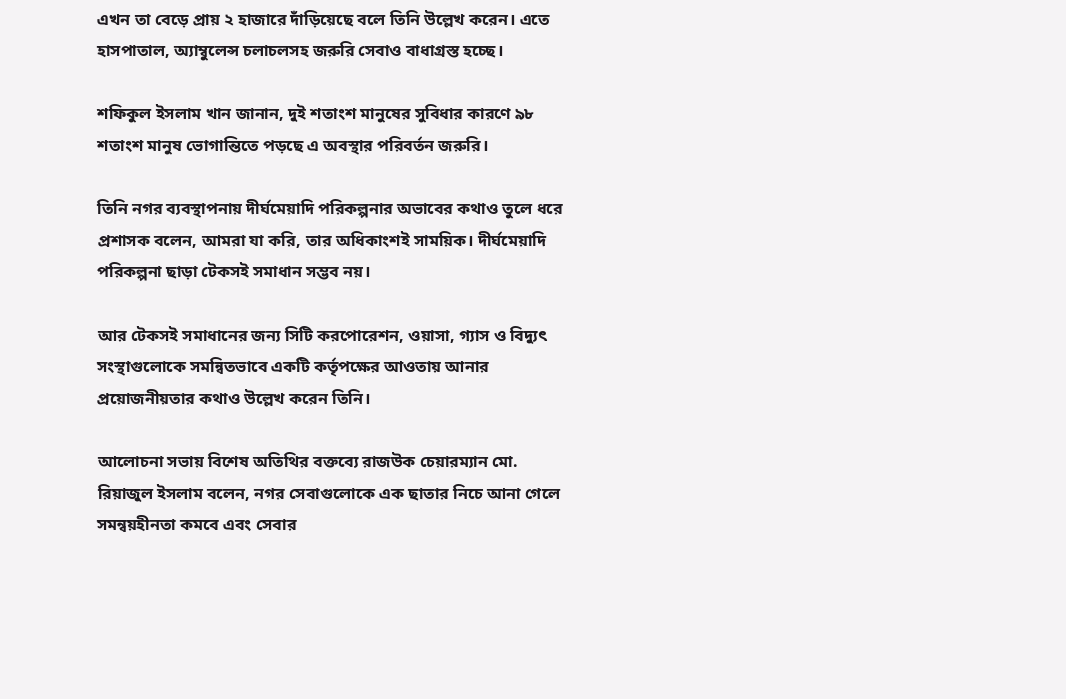এখন তা বেড়ে প্রায় ২ হাজারে দাঁড়িয়েছে বলে তিনি উল্লেখ করেন। এতে হাসপাতাল, অ্যাম্বুলেন্স চলাচলসহ জরুরি সেবাও বাধাগ্রস্ত হচ্ছে।

শফিকুল ইসলাম খান জানান, দুই শতাংশ মানুষের সুবিধার কারণে ৯৮ শতাংশ মানুষ ভোগান্তিতে পড়ছে এ অবস্থার পরিবর্তন জরুরি।

তিনি নগর ব্যবস্থাপনায় দীর্ঘমেয়াদি পরিকল্পনার অভাবের কথাও তুলে ধরে প্রশাসক বলেন, আমরা যা করি, তার অধিকাংশই সাময়িক। দীর্ঘমেয়াদি পরিকল্পনা ছাড়া টেকসই সমাধান সম্ভব নয়।

আর টেকসই সমাধানের জন্য সিটি করপোরেশন, ওয়াসা, গ্যাস ও বিদ্যুৎ সংস্থাগুলোকে সমন্বিতভাবে একটি কর্তৃপক্ষের আওতায় আনার প্রয়োজনীয়তার কথাও উল্লেখ করেন তিনি।

আলোচনা সভায় বিশেষ অতিথির বক্তব্যে রাজউক চেয়ারম্যান মো. রিয়াজুল ইসলাম বলেন, নগর সেবাগুলোকে এক ছাতার নিচে আনা গেলে সমন্বয়হীনতা কমবে এবং সেবার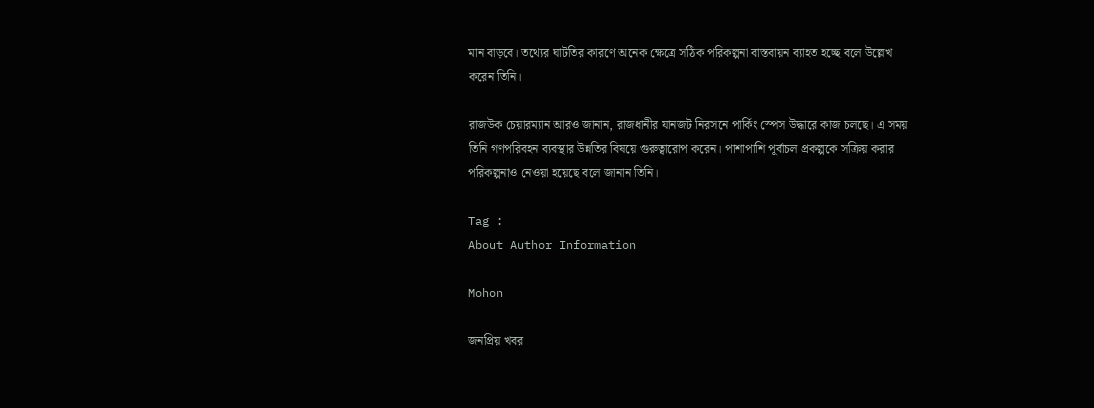মান বাড়বে। তথ্যের ঘাটতির কারণে অনেক ক্ষেত্রে সঠিক পরিকল্পনা বাস্তবায়ন ব্যাহত হচ্ছে বলে উল্লেখ করেন তিনি।

রাজউক চেয়ারম্যান আরও জানান, রাজধানীর যানজট নিরসনে পার্কিং স্পেস উদ্ধারে কাজ চলছে। এ সময় তিনি গণপরিবহন ব্যবস্থার উন্নতির বিষয়ে গুরুত্বারোপ করেন। পাশাপাশি পূর্বাচল প্রকল্পকে সক্রিয় করার পরিকল্পনাও নেওয়া হয়েছে বলে জানান তিনি।

Tag :
About Author Information

Mohon

জনপ্রিয় খবর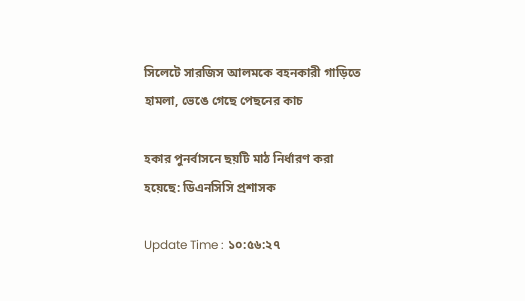সিলেটে সারজিস আলমকে বহনকারী গাড়িতে হামলা, ভেঙে গেছে পেছনের কাচ

হকার পুনর্বাসনে ছয়টি মাঠ নির্ধারণ করা হয়েছে: ডিএনসিসি প্রশাসক

Update Time : ১০:৫৬:২৭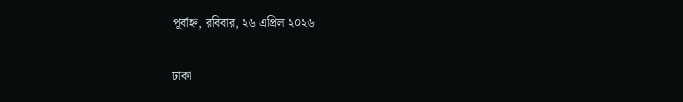পূর্বাহ্ন, রবিবার, ২৬ এপ্রিল ২০২৬

ঢাকা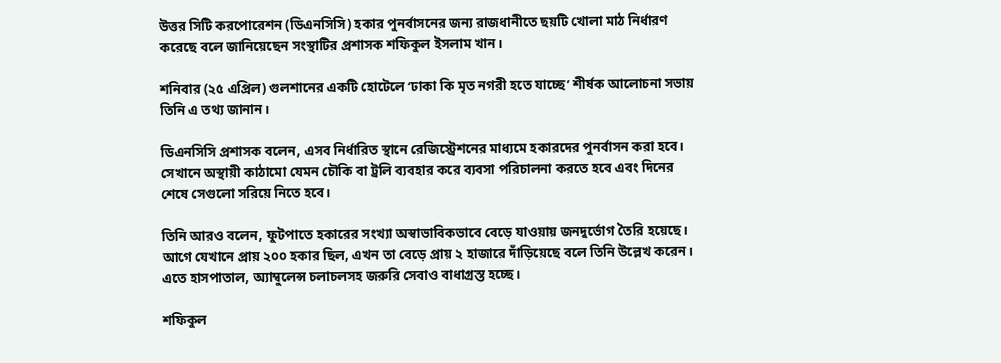উত্তর সিটি করপোরেশন (ডিএনসিসি) হকার পুনর্বাসনের জন্য রাজধানীতে ছয়টি খোলা মাঠ নির্ধারণ করেছে বলে জানিয়েছেন সংস্থাটির প্রশাসক শফিকুল ইসলাম খান।

শনিবার (২৫ এপ্রিল) গুলশানের একটি হোটেলে ‘ঢাকা কি মৃত নগরী হতে যাচ্ছে’ শীর্ষক আলোচনা সভায় তিনি এ তথ্য জানান।

ডিএনসিসি প্রশাসক বলেন, এসব নির্ধারিত স্থানে রেজিস্ট্রেশনের মাধ্যমে হকারদের পুনর্বাসন করা হবে। সেখানে অস্থায়ী কাঠামো যেমন চৌকি বা ট্রলি ব্যবহার করে ব্যবসা পরিচালনা করতে হবে এবং দিনের শেষে সেগুলো সরিয়ে নিতে হবে।

তিনি আরও বলেন, ফুটপাতে হকারের সংখ্যা অস্বাভাবিকভাবে বেড়ে যাওয়ায় জনদুর্ভোগ তৈরি হয়েছে। আগে যেখানে প্রায় ২০০ হকার ছিল, এখন তা বেড়ে প্রায় ২ হাজারে দাঁড়িয়েছে বলে তিনি উল্লেখ করেন। এতে হাসপাতাল, অ্যাম্বুলেন্স চলাচলসহ জরুরি সেবাও বাধাগ্রস্ত হচ্ছে।

শফিকুল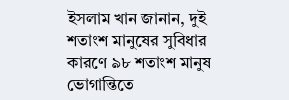ইসলাম খান জানান, দুই শতাংশ মানুষের সুবিধার কারণে ৯৮ শতাংশ মানুষ ভোগান্তিতে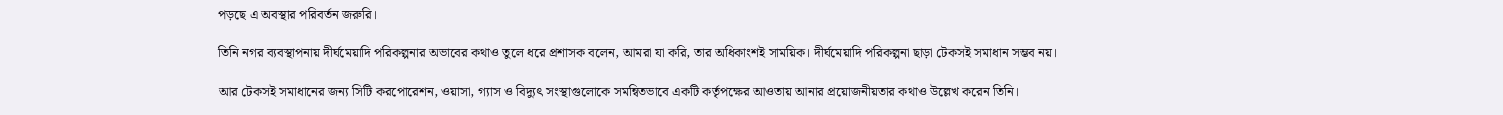পড়ছে এ অবস্থার পরিবর্তন জরুরি।

তিনি নগর ব্যবস্থাপনায় দীর্ঘমেয়াদি পরিকল্পনার অভাবের কথাও তুলে ধরে প্রশাসক বলেন, আমরা যা করি, তার অধিকাংশই সাময়িক। দীর্ঘমেয়াদি পরিকল্পনা ছাড়া টেকসই সমাধান সম্ভব নয়।

আর টেকসই সমাধানের জন্য সিটি করপোরেশন, ওয়াসা, গ্যাস ও বিদ্যুৎ সংস্থাগুলোকে সমন্বিতভাবে একটি কর্তৃপক্ষের আওতায় আনার প্রয়োজনীয়তার কথাও উল্লেখ করেন তিনি।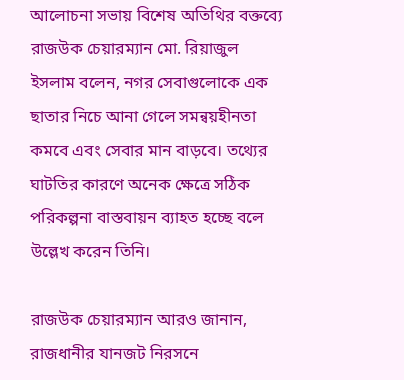আলোচনা সভায় বিশেষ অতিথির বক্তব্যে রাজউক চেয়ারম্যান মো. রিয়াজুল ইসলাম বলেন, নগর সেবাগুলোকে এক ছাতার নিচে আনা গেলে সমন্বয়হীনতা কমবে এবং সেবার মান বাড়বে। তথ্যের ঘাটতির কারণে অনেক ক্ষেত্রে সঠিক পরিকল্পনা বাস্তবায়ন ব্যাহত হচ্ছে বলে উল্লেখ করেন তিনি।

রাজউক চেয়ারম্যান আরও জানান, রাজধানীর যানজট নিরসনে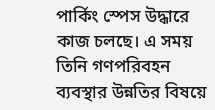পার্কিং স্পেস উদ্ধারে কাজ চলছে। এ সময় তিনি গণপরিবহন ব্যবস্থার উন্নতির বিষয়ে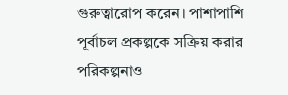গুরুত্বারোপ করেন। পাশাপাশি পূর্বাচল প্রকল্পকে সক্রিয় করার পরিকল্পনাও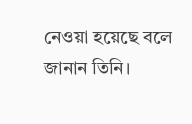নেওয়া হয়েছে বলে জানান তিনি।